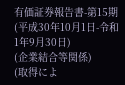有価証券報告書-第15期(平成30年10月1日-令和1年9月30日)
(企業結合等関係)
(取得によ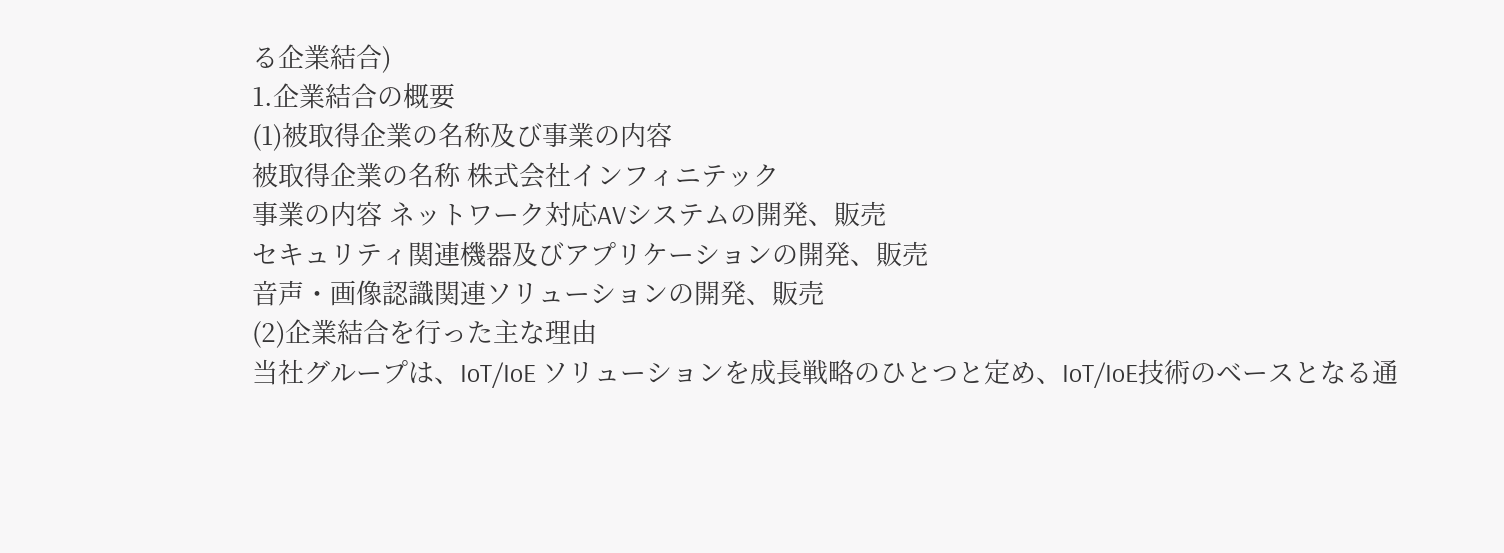る企業結合)
1.企業結合の概要
(1)被取得企業の名称及び事業の内容
被取得企業の名称 株式会社インフィニテック
事業の内容 ネットワーク対応AVシステムの開発、販売
セキュリティ関連機器及びアプリケーションの開発、販売
音声・画像認識関連ソリューションの開発、販売
(2)企業結合を行った主な理由
当社グループは、IoT/IoE ソリューションを成長戦略のひとつと定め、IoT/IoE技術のベースとなる通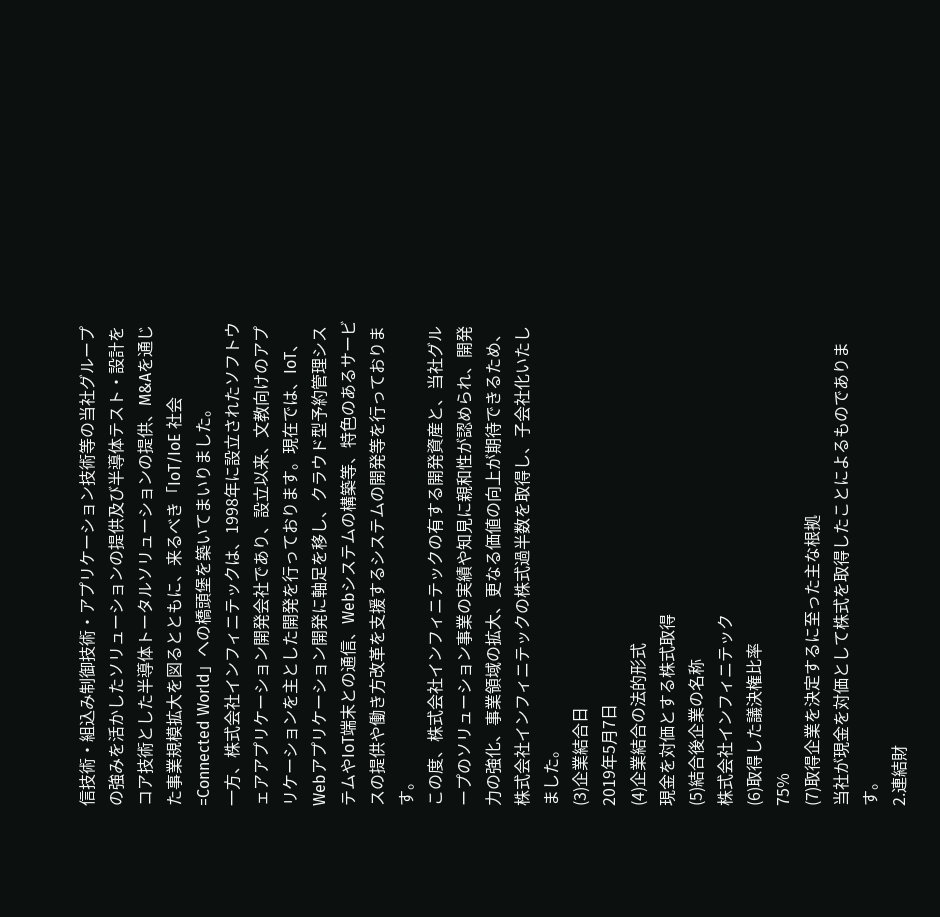信技術・組込み制御技術・アプリケーション技術等の当社グループの強みを活かしたソリューションの提供及び半導体テスト・設計をコア技術とした半導体トータルソリューションの提供、M&Aを通じた事業規模拡大を図るとともに、来るべき「IoT/IoE 社会=Connected World」への橋頭堡を築いてまいりました。
一方、株式会社インフィニテックは、1998年に設立されたソフトウェアアプリケーション開発会社であり、設立以来、文教向けのアプリケーションを主とした開発を行っております。現在では、IoT、Webアプリケーション開発に軸足を移し、クラウド型予約管理システムやIoT端末との通信、Webシステムの構築等、特色のあるサービスの提供や働き方改革を支援するシステムの開発等を行っております。
この度、株式会社インフィニテックの有する開発資産と、当社グループのソリューション事業の実績や知見に親和性が認められ、開発力の強化、事業領域の拡大、更なる価値の向上が期待できるため、株式会社インフィニテックの株式過半数を取得し、子会社化いたしました。
(3)企業結合日
2019年5月7日
(4)企業結合の法的形式
現金を対価とする株式取得
(5)結合後企業の名称
株式会社インフィニテック
(6)取得した議決権比率
75%
(7)取得企業を決定するに至った主な根拠
当社が現金を対価として株式を取得したことによるものであります。
2.連結財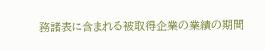務諸表に含まれる被取得企業の業績の期間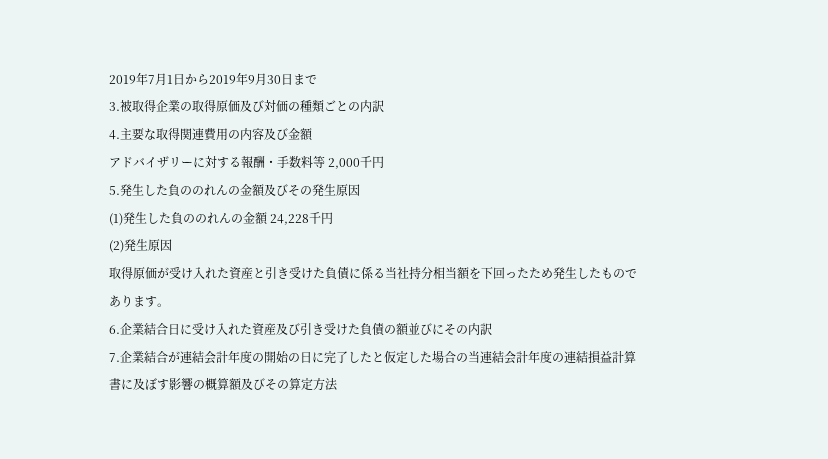2019年7月1日から2019年9月30日まで
3.被取得企業の取得原価及び対価の種類ごとの内訳
4.主要な取得関連費用の内容及び金額
アドバイザリーに対する報酬・手数料等 2,000千円
5.発生した負ののれんの金額及びその発生原因
(1)発生した負ののれんの金額 24,228千円
(2)発生原因
取得原価が受け入れた資産と引き受けた負債に係る当社持分相当額を下回ったため発生したものであります。
6.企業結合日に受け入れた資産及び引き受けた負債の額並びにその内訳
7.企業結合が連結会計年度の開始の日に完了したと仮定した場合の当連結会計年度の連結損益計算書に及ぼす影響の概算額及びその算定方法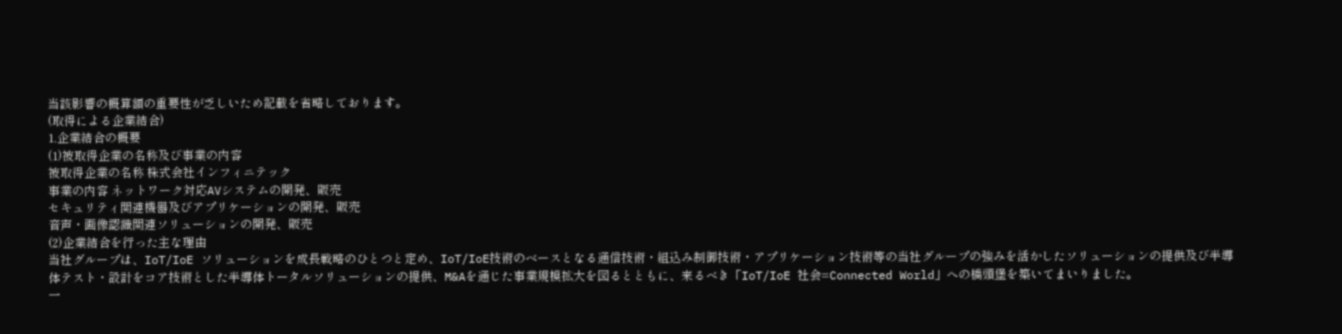当該影響の概算額の重要性が乏しいため記載を省略しております。
(取得による企業結合)
1.企業結合の概要
(1)被取得企業の名称及び事業の内容
被取得企業の名称 株式会社インフィニテック
事業の内容 ネットワーク対応AVシステムの開発、販売
セキュリティ関連機器及びアプリケーションの開発、販売
音声・画像認識関連ソリューションの開発、販売
(2)企業結合を行った主な理由
当社グループは、IoT/IoE ソリューションを成長戦略のひとつと定め、IoT/IoE技術のベースとなる通信技術・組込み制御技術・アプリケーション技術等の当社グループの強みを活かしたソリューションの提供及び半導体テスト・設計をコア技術とした半導体トータルソリューションの提供、M&Aを通じた事業規模拡大を図るとともに、来るべき「IoT/IoE 社会=Connected World」への橋頭堡を築いてまいりました。
一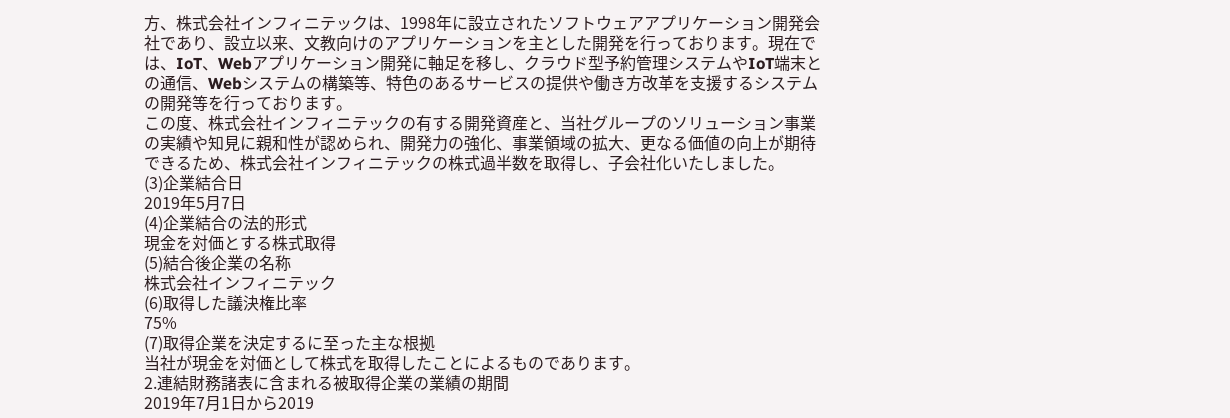方、株式会社インフィニテックは、1998年に設立されたソフトウェアアプリケーション開発会社であり、設立以来、文教向けのアプリケーションを主とした開発を行っております。現在では、IoT、Webアプリケーション開発に軸足を移し、クラウド型予約管理システムやIoT端末との通信、Webシステムの構築等、特色のあるサービスの提供や働き方改革を支援するシステムの開発等を行っております。
この度、株式会社インフィニテックの有する開発資産と、当社グループのソリューション事業の実績や知見に親和性が認められ、開発力の強化、事業領域の拡大、更なる価値の向上が期待できるため、株式会社インフィニテックの株式過半数を取得し、子会社化いたしました。
(3)企業結合日
2019年5月7日
(4)企業結合の法的形式
現金を対価とする株式取得
(5)結合後企業の名称
株式会社インフィニテック
(6)取得した議決権比率
75%
(7)取得企業を決定するに至った主な根拠
当社が現金を対価として株式を取得したことによるものであります。
2.連結財務諸表に含まれる被取得企業の業績の期間
2019年7月1日から2019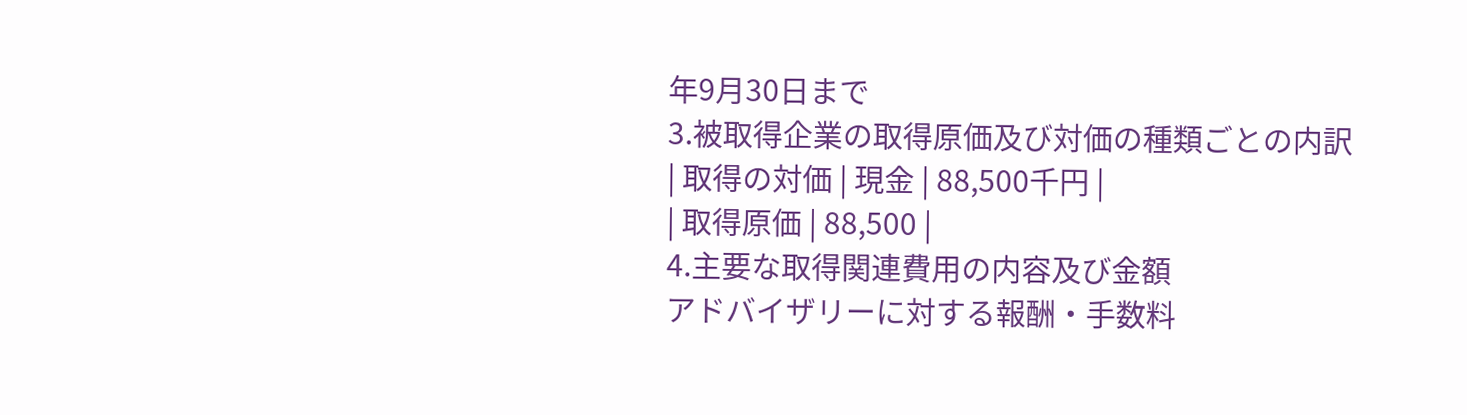年9月30日まで
3.被取得企業の取得原価及び対価の種類ごとの内訳
| 取得の対価 | 現金 | 88,500千円 |
| 取得原価 | 88,500 |
4.主要な取得関連費用の内容及び金額
アドバイザリーに対する報酬・手数料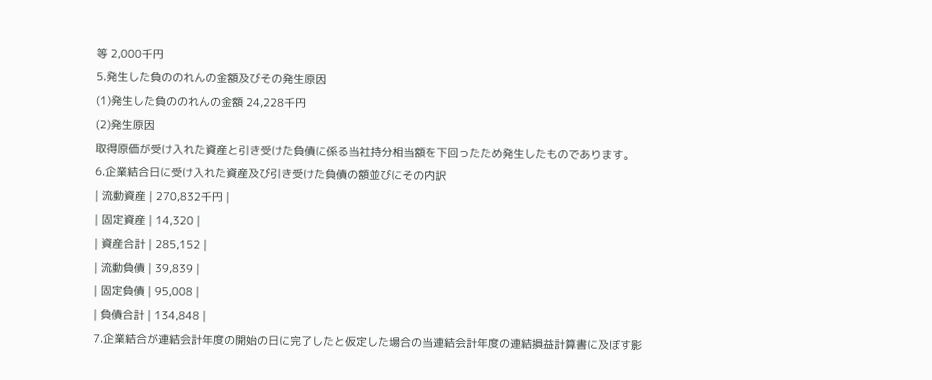等 2,000千円
5.発生した負ののれんの金額及びその発生原因
(1)発生した負ののれんの金額 24,228千円
(2)発生原因
取得原価が受け入れた資産と引き受けた負債に係る当社持分相当額を下回ったため発生したものであります。
6.企業結合日に受け入れた資産及び引き受けた負債の額並びにその内訳
| 流動資産 | 270,832千円 |
| 固定資産 | 14,320 |
| 資産合計 | 285,152 |
| 流動負債 | 39,839 |
| 固定負債 | 95,008 |
| 負債合計 | 134,848 |
7.企業結合が連結会計年度の開始の日に完了したと仮定した場合の当連結会計年度の連結損益計算書に及ぼす影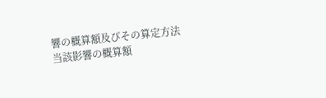響の概算額及びその算定方法
当該影響の概算額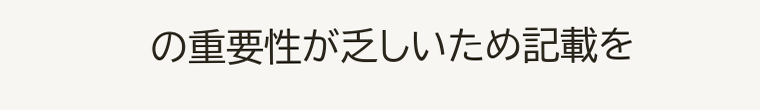の重要性が乏しいため記載を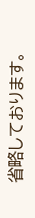省略しております。